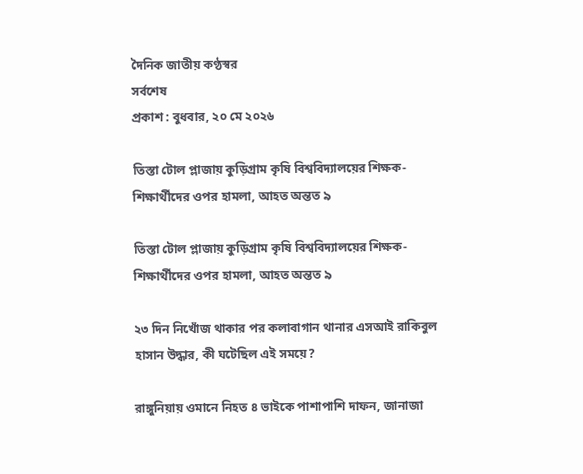দৈনিক জাতীয় কণ্ঠস্বর
সর্বশেষ
প্রকাশ : বুধবার, ২০ মে ২০২৬

তিস্তা টোল প্লাজায় কুড়িগ্রাম কৃষি বিশ্ববিদ্যালয়ের শিক্ষক-শিক্ষার্থীদের ওপর হামলা, আহত অন্তত ৯

তিস্তা টোল প্লাজায় কুড়িগ্রাম কৃষি বিশ্ববিদ্যালয়ের শিক্ষক-শিক্ষার্থীদের ওপর হামলা, আহত অন্তত ৯

২৩ দিন নিখোঁজ থাকার পর কলাবাগান থানার এসআই রাকিবুল হাসান উদ্ধার, কী ঘটেছিল এই সময়ে?

রাঙ্গুনিয়ায় ওমানে নিহত ৪ ভাইকে পাশাপাশি দাফন, জানাজা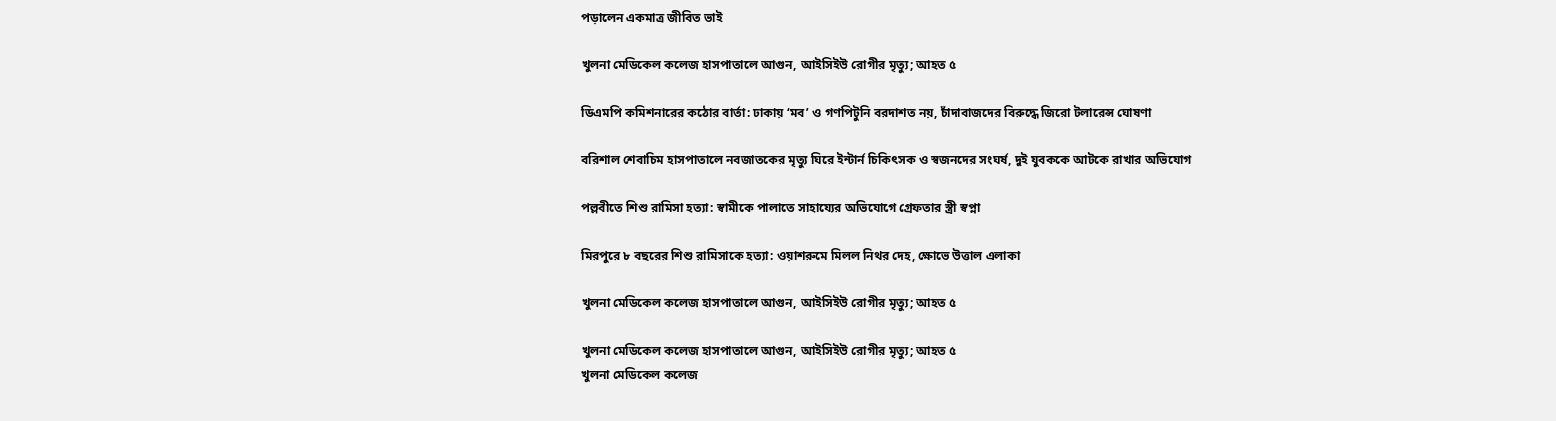পড়ালেন একমাত্র জীবিত ভাই

খুলনা মেডিকেল কলেজ হাসপাতালে আগুন, আইসিইউ রোগীর মৃত্যু; আহত ৫

ডিএমপি কমিশনারের কঠোর বার্তা: ঢাকায় ‘মব’ ও গণপিটুনি বরদাশত নয়, চাঁদাবাজদের বিরুদ্ধে জিরো টলারেন্স ঘোষণা

বরিশাল শেবাচিম হাসপাতালে নবজাতকের মৃত্যু ঘিরে ইন্টার্ন চিকিৎসক ও স্বজনদের সংঘর্ষ, দুই যুবককে আটকে রাখার অভিযোগ

পল্লবীতে শিশু রামিসা হত্যা: স্বামীকে পালাতে সাহায্যের অভিযোগে গ্রেফতার স্ত্রী স্বপ্না

মিরপুরে ৮ বছরের শিশু রামিসাকে হত্যা: ওয়াশরুমে মিলল নিথর দেহ, ক্ষোভে উত্তাল এলাকা

খুলনা মেডিকেল কলেজ হাসপাতালে আগুন, আইসিইউ রোগীর মৃত্যু; আহত ৫

খুলনা মেডিকেল কলেজ হাসপাতালে আগুন, আইসিইউ রোগীর মৃত্যু; আহত ৫
খুলনা মেডিকেল কলেজ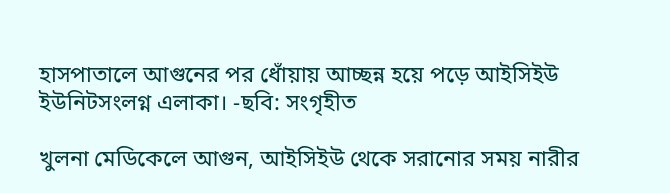হাসপাতালে আগুনের পর ধোঁয়ায় আচ্ছন্ন হয়ে পড়ে আইসিইউ ইউনিটসংলগ্ন এলাকা। -ছবি: সংগৃহীত

খুলনা মেডিকেলে আগুন, আইসিইউ থেকে সরানোর সময় নারীর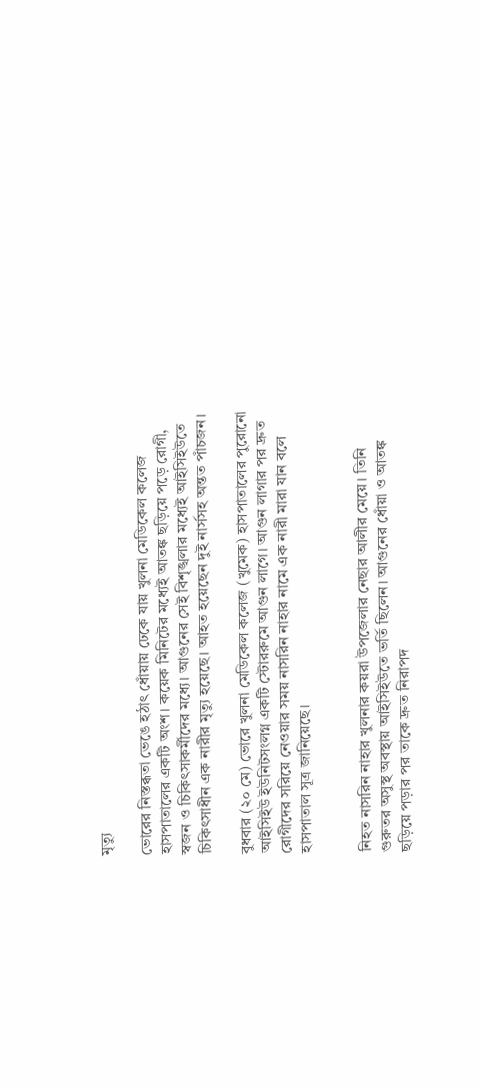মৃত্যু

ভোরের নিস্তব্ধতা ভেঙে হঠাৎ ধোঁয়ায় ঢেকে যায় খুলনা মেডিকেল কলেজ হাসপাতালের একটি অংশ। কয়েক মিনিটের মধ্যেই আতঙ্ক ছড়িয়ে পড়ে রোগী, স্বজন ও চিকিৎসাকর্মীদের মধ্যে। আগুনের সেই বিশৃঙ্খলার মধ্যেই আইসিইউতে চিকিৎসাধীন এক নারীর মৃত্যু হয়েছে। আহত হয়েছেন দুই নার্সসহ অন্তত পাঁচজন।

বুধবার (২০ মে) ভোরে খুলনা মেডিকেল কলেজ (খুমেক) হাসপাতালের পুরোনো আইসিইউ ইউনিটসংলগ্ন একটি স্টোররুমে আগুন লাগে। আগুন লাগার পর দ্রুত রোগীদের সরিয়ে নেওয়ার সময় নাসরিন নাহার নামে এক নারী মারা যান বলে হাসপাতাল সূত্র জানিয়েছে।


নিহত নাসরিন নাহার খুলনার কয়রা উপজেলার নেছার আলীর মেয়ে। তিনি গুরুতর অসুস্থ অবস্থায় আইসিইউতে ভর্তি ছিলেন। আগুনের ধোঁয়া ও আতঙ্ক ছড়িয়ে পড়ার পর তাকে দ্রুত নিরাপদ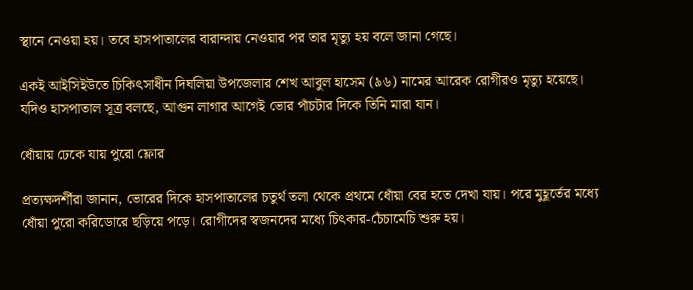স্থানে নেওয়া হয়। তবে হাসপাতালের বারান্দায় নেওয়ার পর তার মৃত্যু হয় বলে জানা গেছে।

একই আইসিইউতে চিকিৎসাধীন দিঘলিয়া উপজেলার শেখ আবুল হাসেম (৯৬) নামের আরেক রোগীরও মৃত্যু হয়েছে। যদিও হাসপাতাল সূত্র বলছে, আগুন লাগার আগেই ভোর পাঁচটার দিকে তিনি মারা যান।

ধোঁয়ায় ঢেকে যায় পুরো ফ্লোর

প্রত্যক্ষদর্শীরা জানান, ভোরের দিকে হাসপাতালের চতুর্থ তলা থেকে প্রথমে ধোঁয়া বের হতে দেখা যায়। পরে মুহূর্তের মধ্যে ধোঁয়া পুরো করিডোরে ছড়িয়ে পড়ে। রোগীদের স্বজনদের মধ্যে চিৎকার-চেঁচামেচি শুরু হয়।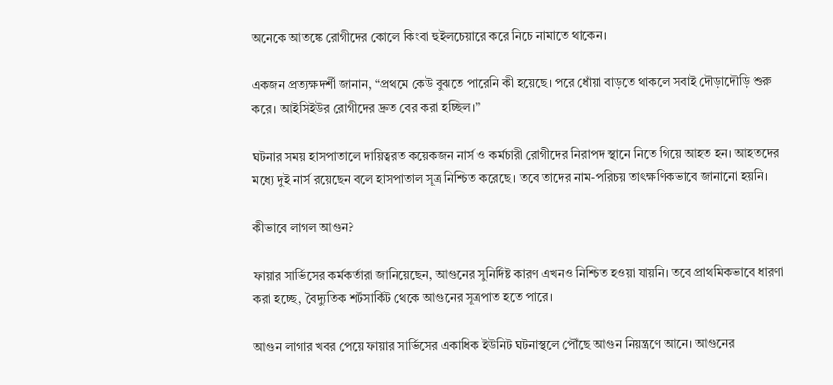অনেকে আতঙ্কে রোগীদের কোলে কিংবা হুইলচেয়ারে করে নিচে নামাতে থাকেন।

একজন প্রত্যক্ষদর্শী জানান, “প্রথমে কেউ বুঝতে পারেনি কী হয়েছে। পরে ধোঁয়া বাড়তে থাকলে সবাই দৌড়াদৌড়ি শুরু করে। আইসিইউর রোগীদের দ্রুত বের করা হচ্ছিল।”

ঘটনার সময় হাসপাতালে দায়িত্বরত কয়েকজন নার্স ও কর্মচারী রোগীদের নিরাপদ স্থানে নিতে গিয়ে আহত হন। আহতদের মধ্যে দুই নার্স রয়েছেন বলে হাসপাতাল সূত্র নিশ্চিত করেছে। তবে তাদের নাম-পরিচয় তাৎক্ষণিকভাবে জানানো হয়নি।

কীভাবে লাগল আগুন?

ফায়ার সার্ভিসের কর্মকর্তারা জানিয়েছেন, আগুনের সুনির্দিষ্ট কারণ এখনও নিশ্চিত হওয়া যায়নি। তবে প্রাথমিকভাবে ধারণা করা হচ্ছে, বৈদ্যুতিক শর্টসার্কিট থেকে আগুনের সূত্রপাত হতে পারে।

আগুন লাগার খবর পেয়ে ফায়ার সার্ভিসের একাধিক ইউনিট ঘটনাস্থলে পৌঁছে আগুন নিয়ন্ত্রণে আনে। আগুনের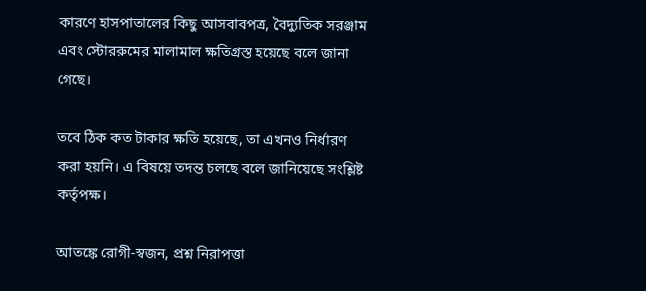কারণে হাসপাতালের কিছু আসবাবপত্র, বৈদ্যুতিক সরঞ্জাম এবং স্টোররুমের মালামাল ক্ষতিগ্রস্ত হয়েছে বলে জানা গেছে।

তবে ঠিক কত টাকার ক্ষতি হয়েছে, তা এখনও নির্ধারণ করা হয়নি। এ বিষয়ে তদন্ত চলছে বলে জানিয়েছে সংশ্লিষ্ট কর্তৃপক্ষ।

আতঙ্কে রোগী-স্বজন, প্রশ্ন নিরাপত্তা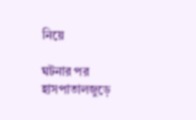নিয়ে

ঘটনার পর হাসপাতালজুড়ে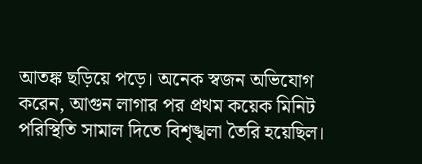আতঙ্ক ছড়িয়ে পড়ে। অনেক স্বজন অভিযোগ করেন, আগুন লাগার পর প্রথম কয়েক মিনিট পরিস্থিতি সামাল দিতে বিশৃঙ্খলা তৈরি হয়েছিল।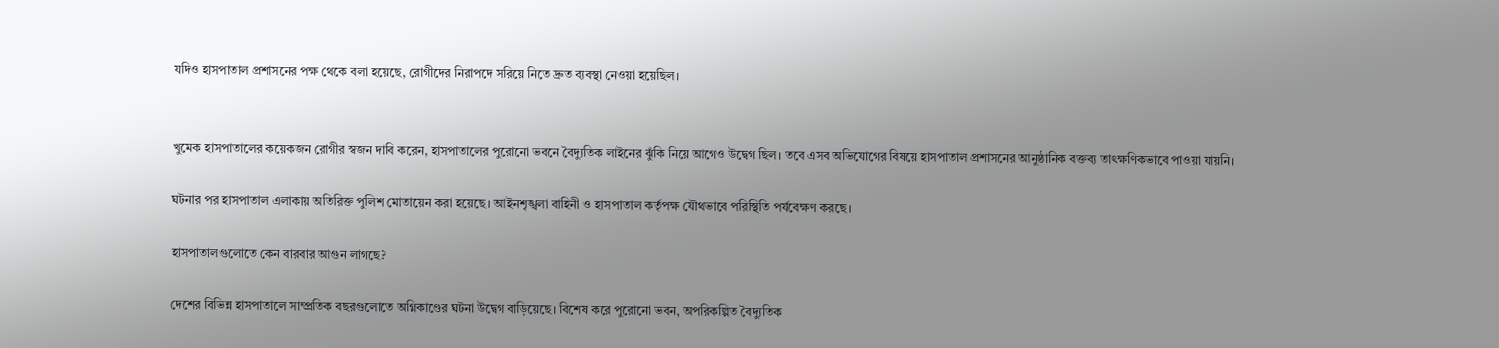যদিও হাসপাতাল প্রশাসনের পক্ষ থেকে বলা হয়েছে, রোগীদের নিরাপদে সরিয়ে নিতে দ্রুত ব্যবস্থা নেওয়া হয়েছিল।


খুমেক হাসপাতালের কয়েকজন রোগীর স্বজন দাবি করেন, হাসপাতালের পুরোনো ভবনে বৈদ্যুতিক লাইনের ঝুঁকি নিয়ে আগেও উদ্বেগ ছিল। তবে এসব অভিযোগের বিষয়ে হাসপাতাল প্রশাসনের আনুষ্ঠানিক বক্তব্য তাৎক্ষণিকভাবে পাওয়া যায়নি।

ঘটনার পর হাসপাতাল এলাকায় অতিরিক্ত পুলিশ মোতায়েন করা হয়েছে। আইনশৃঙ্খলা বাহিনী ও হাসপাতাল কর্তৃপক্ষ যৌথভাবে পরিস্থিতি পর্যবেক্ষণ করছে।

হাসপাতালগুলোতে কেন বারবার আগুন লাগছে?

দেশের বিভিন্ন হাসপাতালে সাম্প্রতিক বছরগুলোতে অগ্নিকাণ্ডের ঘটনা উদ্বেগ বাড়িয়েছে। বিশেষ করে পুরোনো ভবন, অপরিকল্পিত বৈদ্যুতিক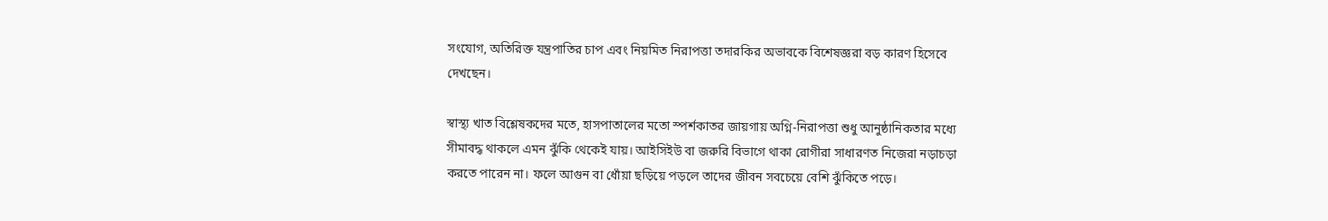সংযোগ, অতিরিক্ত যন্ত্রপাতির চাপ এবং নিয়মিত নিরাপত্তা তদারকির অভাবকে বিশেষজ্ঞরা বড় কারণ হিসেবে দেখছেন।

স্বাস্থ্য খাত বিশ্লেষকদের মতে, হাসপাতালের মতো স্পর্শকাতর জায়গায় অগ্নি-নিরাপত্তা শুধু আনুষ্ঠানিকতার মধ্যে সীমাবদ্ধ থাকলে এমন ঝুঁকি থেকেই যায়। আইসিইউ বা জরুরি বিভাগে থাকা রোগীরা সাধারণত নিজেরা নড়াচড়া করতে পারেন না। ফলে আগুন বা ধোঁয়া ছড়িয়ে পড়লে তাদের জীবন সবচেয়ে বেশি ঝুঁকিতে পড়ে।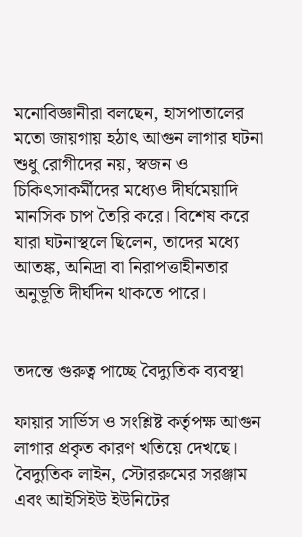মনোবিজ্ঞানীরা বলছেন, হাসপাতালের মতো জায়গায় হঠাৎ আগুন লাগার ঘটনা শুধু রোগীদের নয়, স্বজন ও চিকিৎসাকর্মীদের মধ্যেও দীর্ঘমেয়াদি মানসিক চাপ তৈরি করে। বিশেষ করে যারা ঘটনাস্থলে ছিলেন, তাদের মধ্যে আতঙ্ক, অনিদ্রা বা নিরাপত্তাহীনতার অনুভূতি দীর্ঘদিন থাকতে পারে।


তদন্তে গুরুত্ব পাচ্ছে বৈদ্যুতিক ব্যবস্থা

ফায়ার সার্ভিস ও সংশ্লিষ্ট কর্তৃপক্ষ আগুন লাগার প্রকৃত কারণ খতিয়ে দেখছে। বৈদ্যুতিক লাইন, স্টোররুমের সরঞ্জাম এবং আইসিইউ ইউনিটের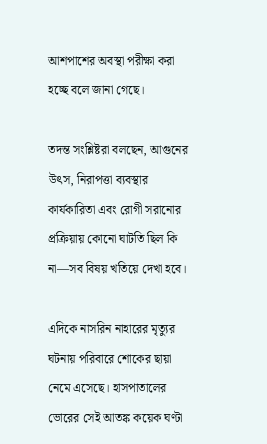আশপাশের অবস্থা পরীক্ষা করা হচ্ছে বলে জানা গেছে।

তদন্ত সংশ্লিষ্টরা বলছেন, আগুনের উৎস, নিরাপত্তা ব্যবস্থার কার্যকারিতা এবং রোগী সরানোর প্রক্রিয়ায় কোনো ঘাটতি ছিল কি না—সব বিষয় খতিয়ে দেখা হবে।

এদিকে নাসরিন নাহারের মৃত্যুর ঘটনায় পরিবারে শোকের ছায়া নেমে এসেছে। হাসপাতালের ভোরের সেই আতঙ্ক কয়েক ঘণ্টা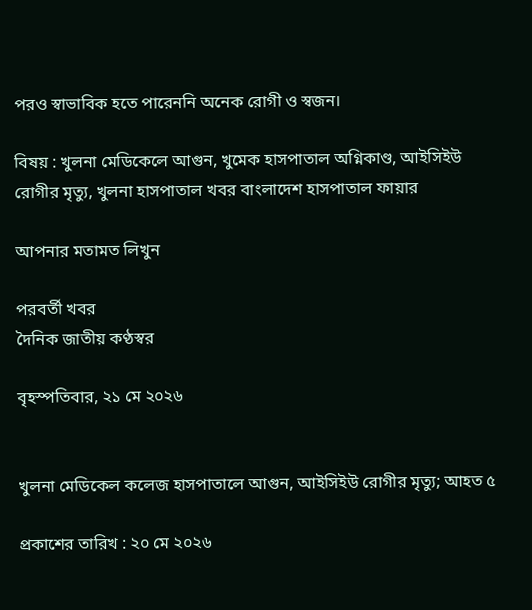পরও স্বাভাবিক হতে পারেননি অনেক রোগী ও স্বজন।

বিষয় : খুলনা মেডিকেলে আগুন, খুমেক হাসপাতাল অগ্নিকাণ্ড, আইসিইউ রোগীর মৃত্যু, খুলনা হাসপাতাল খবর বাংলাদেশ হাসপাতাল ফায়ার

আপনার মতামত লিখুন

পরবর্তী খবর
দৈনিক জাতীয় কণ্ঠস্বর

বৃহস্পতিবার, ২১ মে ২০২৬


খুলনা মেডিকেল কলেজ হাসপাতালে আগুন, আইসিইউ রোগীর মৃত্যু; আহত ৫

প্রকাশের তারিখ : ২০ মে ২০২৬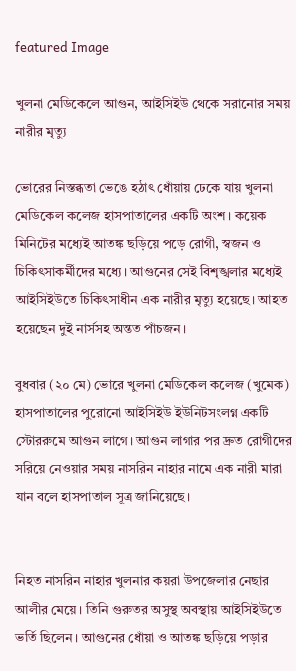featured Image

খুলনা মেডিকেলে আগুন, আইসিইউ থেকে সরানোর সময় নারীর মৃত্যু

ভোরের নিস্তব্ধতা ভেঙে হঠাৎ ধোঁয়ায় ঢেকে যায় খুলনা মেডিকেল কলেজ হাসপাতালের একটি অংশ। কয়েক মিনিটের মধ্যেই আতঙ্ক ছড়িয়ে পড়ে রোগী, স্বজন ও চিকিৎসাকর্মীদের মধ্যে। আগুনের সেই বিশৃঙ্খলার মধ্যেই আইসিইউতে চিকিৎসাধীন এক নারীর মৃত্যু হয়েছে। আহত হয়েছেন দুই নার্সসহ অন্তত পাঁচজন।

বুধবার (২০ মে) ভোরে খুলনা মেডিকেল কলেজ (খুমেক) হাসপাতালের পুরোনো আইসিইউ ইউনিটসংলগ্ন একটি স্টোররুমে আগুন লাগে। আগুন লাগার পর দ্রুত রোগীদের সরিয়ে নেওয়ার সময় নাসরিন নাহার নামে এক নারী মারা যান বলে হাসপাতাল সূত্র জানিয়েছে।


নিহত নাসরিন নাহার খুলনার কয়রা উপজেলার নেছার আলীর মেয়ে। তিনি গুরুতর অসুস্থ অবস্থায় আইসিইউতে ভর্তি ছিলেন। আগুনের ধোঁয়া ও আতঙ্ক ছড়িয়ে পড়ার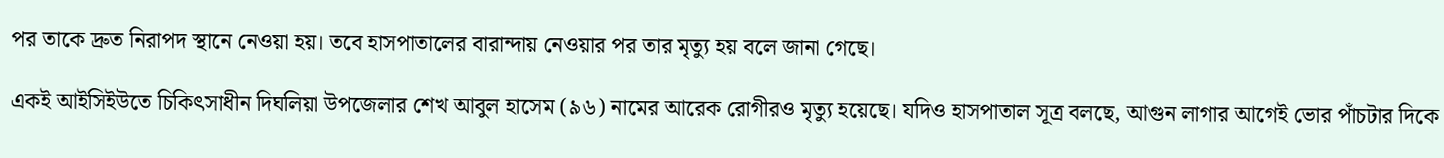পর তাকে দ্রুত নিরাপদ স্থানে নেওয়া হয়। তবে হাসপাতালের বারান্দায় নেওয়ার পর তার মৃত্যু হয় বলে জানা গেছে।

একই আইসিইউতে চিকিৎসাধীন দিঘলিয়া উপজেলার শেখ আবুল হাসেম (৯৬) নামের আরেক রোগীরও মৃত্যু হয়েছে। যদিও হাসপাতাল সূত্র বলছে, আগুন লাগার আগেই ভোর পাঁচটার দিকে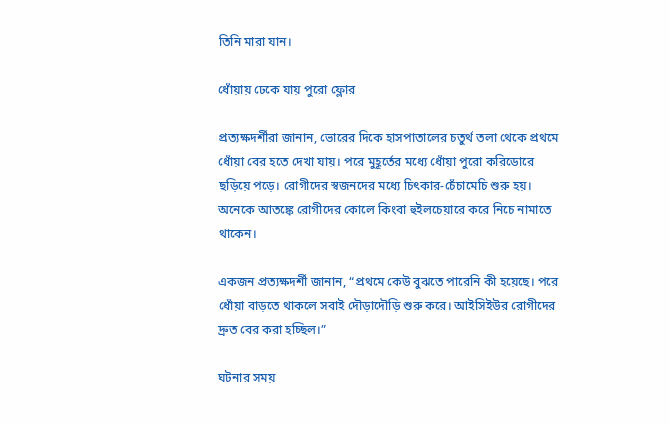তিনি মারা যান।

ধোঁয়ায় ঢেকে যায় পুরো ফ্লোর

প্রত্যক্ষদর্শীরা জানান, ভোরের দিকে হাসপাতালের চতুর্থ তলা থেকে প্রথমে ধোঁয়া বের হতে দেখা যায়। পরে মুহূর্তের মধ্যে ধোঁয়া পুরো করিডোরে ছড়িয়ে পড়ে। রোগীদের স্বজনদের মধ্যে চিৎকার-চেঁচামেচি শুরু হয়। অনেকে আতঙ্কে রোগীদের কোলে কিংবা হুইলচেয়ারে করে নিচে নামাতে থাকেন।

একজন প্রত্যক্ষদর্শী জানান, “প্রথমে কেউ বুঝতে পারেনি কী হয়েছে। পরে ধোঁয়া বাড়তে থাকলে সবাই দৌড়াদৌড়ি শুরু করে। আইসিইউর রোগীদের দ্রুত বের করা হচ্ছিল।”

ঘটনার সময়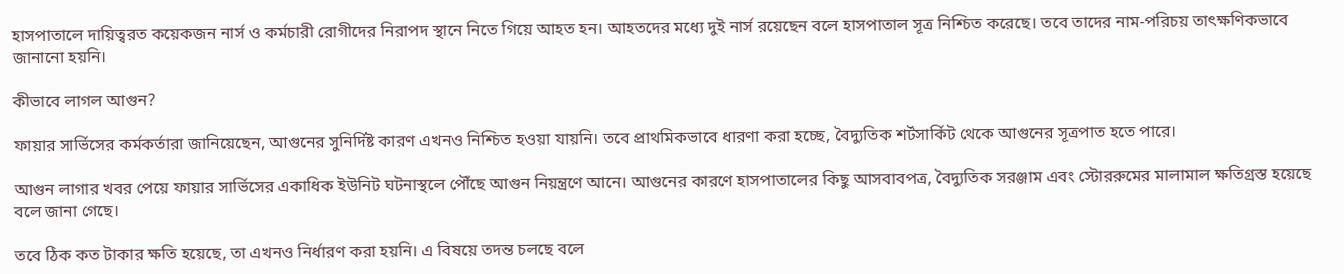হাসপাতালে দায়িত্বরত কয়েকজন নার্স ও কর্মচারী রোগীদের নিরাপদ স্থানে নিতে গিয়ে আহত হন। আহতদের মধ্যে দুই নার্স রয়েছেন বলে হাসপাতাল সূত্র নিশ্চিত করেছে। তবে তাদের নাম-পরিচয় তাৎক্ষণিকভাবে জানানো হয়নি।

কীভাবে লাগল আগুন?

ফায়ার সার্ভিসের কর্মকর্তারা জানিয়েছেন, আগুনের সুনির্দিষ্ট কারণ এখনও নিশ্চিত হওয়া যায়নি। তবে প্রাথমিকভাবে ধারণা করা হচ্ছে, বৈদ্যুতিক শর্টসার্কিট থেকে আগুনের সূত্রপাত হতে পারে।

আগুন লাগার খবর পেয়ে ফায়ার সার্ভিসের একাধিক ইউনিট ঘটনাস্থলে পৌঁছে আগুন নিয়ন্ত্রণে আনে। আগুনের কারণে হাসপাতালের কিছু আসবাবপত্র, বৈদ্যুতিক সরঞ্জাম এবং স্টোররুমের মালামাল ক্ষতিগ্রস্ত হয়েছে বলে জানা গেছে।

তবে ঠিক কত টাকার ক্ষতি হয়েছে, তা এখনও নির্ধারণ করা হয়নি। এ বিষয়ে তদন্ত চলছে বলে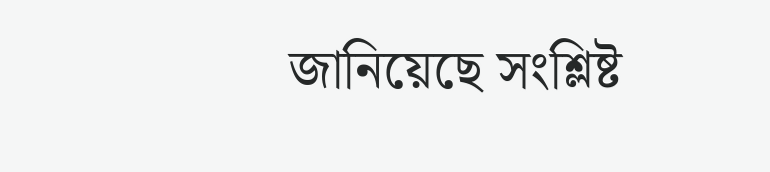জানিয়েছে সংশ্লিষ্ট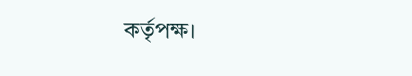কর্তৃপক্ষ।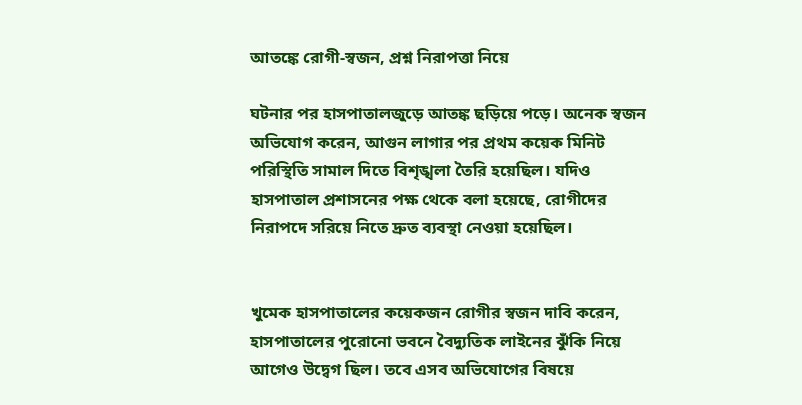আতঙ্কে রোগী-স্বজন, প্রশ্ন নিরাপত্তা নিয়ে

ঘটনার পর হাসপাতালজুড়ে আতঙ্ক ছড়িয়ে পড়ে। অনেক স্বজন অভিযোগ করেন, আগুন লাগার পর প্রথম কয়েক মিনিট পরিস্থিতি সামাল দিতে বিশৃঙ্খলা তৈরি হয়েছিল। যদিও হাসপাতাল প্রশাসনের পক্ষ থেকে বলা হয়েছে, রোগীদের নিরাপদে সরিয়ে নিতে দ্রুত ব্যবস্থা নেওয়া হয়েছিল।


খুমেক হাসপাতালের কয়েকজন রোগীর স্বজন দাবি করেন, হাসপাতালের পুরোনো ভবনে বৈদ্যুতিক লাইনের ঝুঁকি নিয়ে আগেও উদ্বেগ ছিল। তবে এসব অভিযোগের বিষয়ে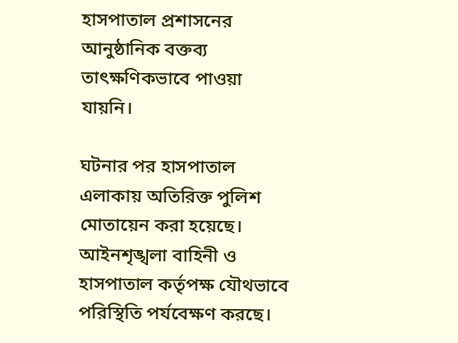হাসপাতাল প্রশাসনের আনুষ্ঠানিক বক্তব্য তাৎক্ষণিকভাবে পাওয়া যায়নি।

ঘটনার পর হাসপাতাল এলাকায় অতিরিক্ত পুলিশ মোতায়েন করা হয়েছে। আইনশৃঙ্খলা বাহিনী ও হাসপাতাল কর্তৃপক্ষ যৌথভাবে পরিস্থিতি পর্যবেক্ষণ করছে।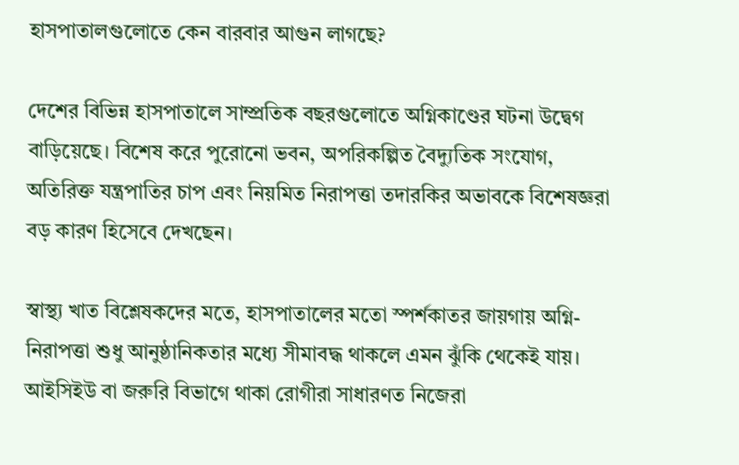হাসপাতালগুলোতে কেন বারবার আগুন লাগছে?

দেশের বিভিন্ন হাসপাতালে সাম্প্রতিক বছরগুলোতে অগ্নিকাণ্ডের ঘটনা উদ্বেগ বাড়িয়েছে। বিশেষ করে পুরোনো ভবন, অপরিকল্পিত বৈদ্যুতিক সংযোগ, অতিরিক্ত যন্ত্রপাতির চাপ এবং নিয়মিত নিরাপত্তা তদারকির অভাবকে বিশেষজ্ঞরা বড় কারণ হিসেবে দেখছেন।

স্বাস্থ্য খাত বিশ্লেষকদের মতে, হাসপাতালের মতো স্পর্শকাতর জায়গায় অগ্নি-নিরাপত্তা শুধু আনুষ্ঠানিকতার মধ্যে সীমাবদ্ধ থাকলে এমন ঝুঁকি থেকেই যায়। আইসিইউ বা জরুরি বিভাগে থাকা রোগীরা সাধারণত নিজেরা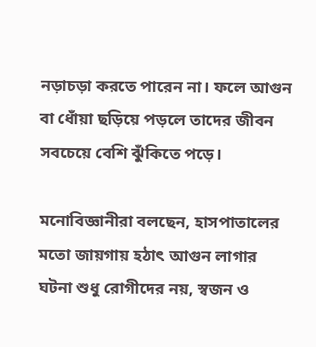নড়াচড়া করতে পারেন না। ফলে আগুন বা ধোঁয়া ছড়িয়ে পড়লে তাদের জীবন সবচেয়ে বেশি ঝুঁকিতে পড়ে।

মনোবিজ্ঞানীরা বলছেন, হাসপাতালের মতো জায়গায় হঠাৎ আগুন লাগার ঘটনা শুধু রোগীদের নয়, স্বজন ও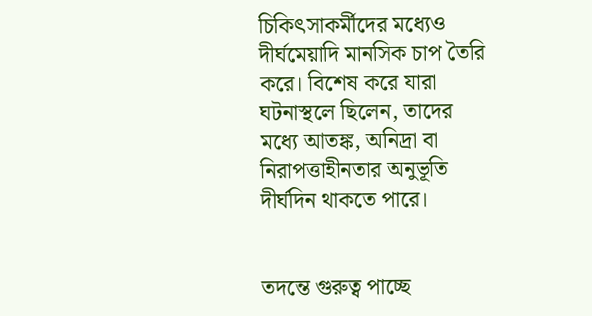চিকিৎসাকর্মীদের মধ্যেও দীর্ঘমেয়াদি মানসিক চাপ তৈরি করে। বিশেষ করে যারা ঘটনাস্থলে ছিলেন, তাদের মধ্যে আতঙ্ক, অনিদ্রা বা নিরাপত্তাহীনতার অনুভূতি দীর্ঘদিন থাকতে পারে।


তদন্তে গুরুত্ব পাচ্ছে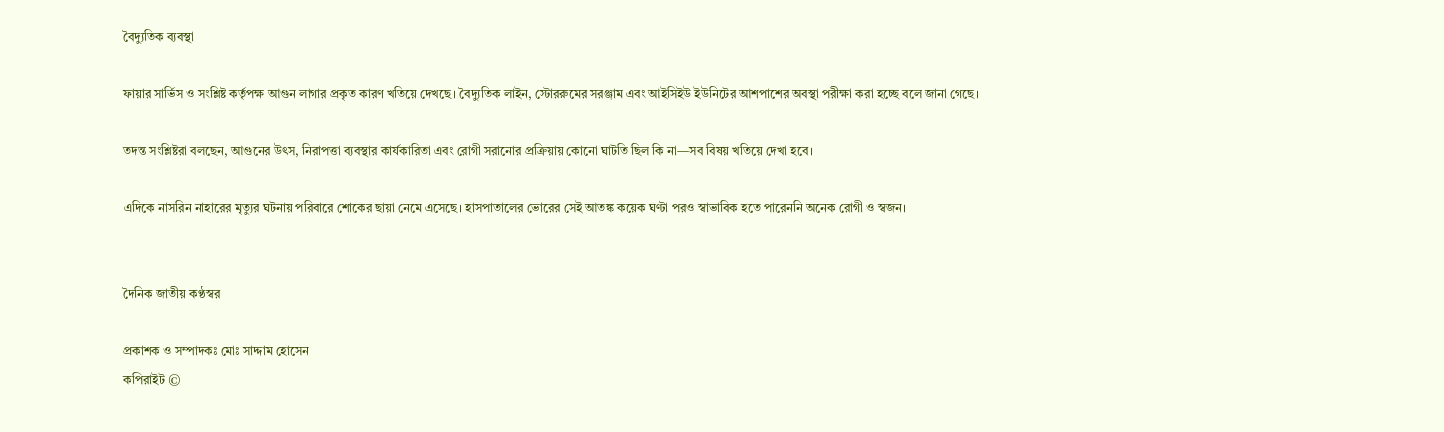বৈদ্যুতিক ব্যবস্থা

ফায়ার সার্ভিস ও সংশ্লিষ্ট কর্তৃপক্ষ আগুন লাগার প্রকৃত কারণ খতিয়ে দেখছে। বৈদ্যুতিক লাইন, স্টোররুমের সরঞ্জাম এবং আইসিইউ ইউনিটের আশপাশের অবস্থা পরীক্ষা করা হচ্ছে বলে জানা গেছে।

তদন্ত সংশ্লিষ্টরা বলছেন, আগুনের উৎস, নিরাপত্তা ব্যবস্থার কার্যকারিতা এবং রোগী সরানোর প্রক্রিয়ায় কোনো ঘাটতি ছিল কি না—সব বিষয় খতিয়ে দেখা হবে।

এদিকে নাসরিন নাহারের মৃত্যুর ঘটনায় পরিবারে শোকের ছায়া নেমে এসেছে। হাসপাতালের ভোরের সেই আতঙ্ক কয়েক ঘণ্টা পরও স্বাভাবিক হতে পারেননি অনেক রোগী ও স্বজন।


দৈনিক জাতীয় কণ্ঠস্বর

প্রকাশক ও সম্পাদকঃ মোঃ সাদ্দাম হোসেন
কপিরাইট ©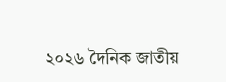২০২৬ দৈনিক জাতীয়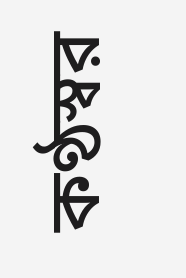কণ্ঠস্বর